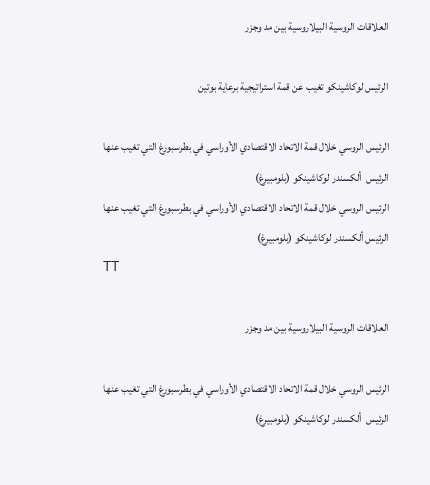العلاقات الروسية البيلاروسية بين مد وجزر

الرئيس لوكاشينكو تغيب عن قمة استراتيجية برعاية بوتين

الرئيس الروسي خلال قمة الاتحاد الاقتصادي الأوراسي في بطرسبورغ التي تغيب عنها الرئيس  ألكسندر لوكاشينكو (بلومبيرغ)
الرئيس الروسي خلال قمة الاتحاد الاقتصادي الأوراسي في بطرسبورغ التي تغيب عنها الرئيس ألكسندر لوكاشينكو (بلومبيرغ)
TT

العلاقات الروسية البيلاروسية بين مد وجزر

الرئيس الروسي خلال قمة الاتحاد الاقتصادي الأوراسي في بطرسبورغ التي تغيب عنها الرئيس  ألكسندر لوكاشينكو (بلومبيرغ)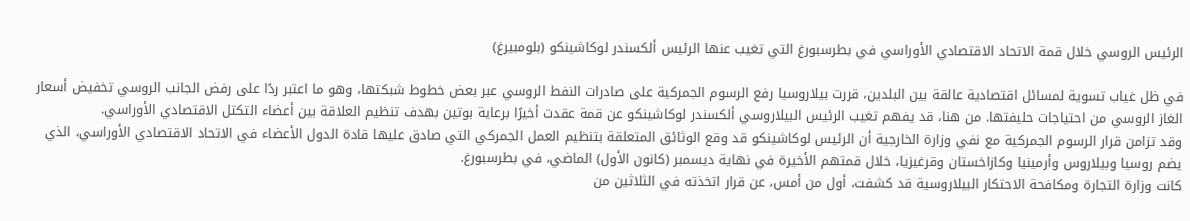الرئيس الروسي خلال قمة الاتحاد الاقتصادي الأوراسي في بطرسبورغ التي تغيب عنها الرئيس ألكسندر لوكاشينكو (بلومبيرغ)

في ظل غياب تسوية لمسائل اقتصادية عالقة بين البلدين، قررت بيلاروسيا رفع الرسوم الجمركية على صادرات النفط الروسي عبر بعض خطوط شبكتها، وهو ما اعتبر ردًا على رفض الجانب الروسي تخفيض أسعار الغاز الروسي من احتياجات حليفتها. من هنا، قد يفهم تغيب الرئيس البيلاروسي ألكسندر لوكاشينكو عن قمة عقدت أخيرًا برعاية بوتين بهدف تنظيم العلاقة بين أعضاء التكتل الاقتصادي الأوراسي.
وقد تزامن قرار الرسوم الجمركية مع نفي وزارة الخارجية أن الرئيس لوكاشينكو قد وقع الوثائق المتعلقة بتنظيم العمل الجمركي التي صادق عليها قادة الدول الأعضاء في الاتحاد الاقتصادي الأوراسي، الذي يضم روسيا وبيلاروس وأرمينيا وكازاخستان وقرغيزيا، خلال قمتهم الأخيرة في نهاية ديسمبر (كانون الأول) الماضي، في بطرسبورغ.
كانت وزارة التجارة ومكافحة الاحتكار البيلاروسية قد كشفت، أول من أمس، عن قرار اتخذته في الثلاثين من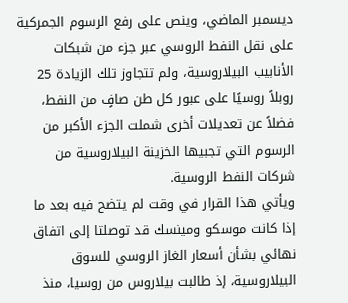ديسمبر الماضي، وينص على رفع الرسوم الجمركية على نقل النفط الروسي عبر جزء من شبكات الأنابيب البيلاروسية، ولم تتجاوز تلك الزيادة 25 روبلاً روسيًا على عبور كل طن صافٍ من النفط، فضلاً عن تعديلات أخرى شملت الجزء الأكبر من الرسوم التي تجبيها الخزينة البيلاروسية من شركات النفط الروسية.
ويأتي هذا القرار في وقت لم يتضح فيه بعد ما إذا كانت موسكو ومينسك قد توصلتا إلى اتفاق نهائي بشأن أسعار الغاز الروسي للسوق البيلاروسية، إذ طالبت بيلاروس من روسيا، منذ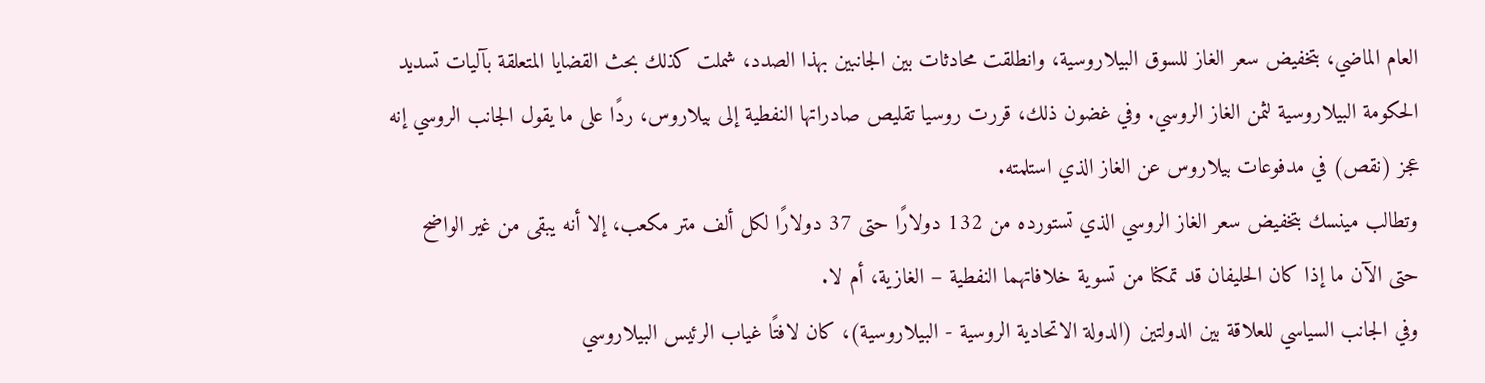العام الماضي، بتخفيض سعر الغاز للسوق البيلاروسية، وانطلقت محادثات بين الجانبين بهذا الصدد، شملت كذلك بحث القضايا المتعلقة بآليات تسديد الحكومة البيلاروسية لثمن الغاز الروسي. وفي غضون ذلك، قررت روسيا تقليص صادراتها النفطية إلى بيلاروس، ردًا على ما يقول الجانب الروسي إنه عجز (نقص) في مدفوعات بيلاروس عن الغاز الذي استلمته.
وتطالب مينسك بتخفيض سعر الغاز الروسي الذي تستورده من 132 دولارًا حتى 37 دولارًا لكل ألف متر مكعب، إلا أنه يبقى من غير الواضح حتى الآن ما إذا كان الحليفان قد تمكنا من تسوية خلافاتهما النفطية – الغازية، أم لا.
وفي الجانب السياسي للعلاقة بين الدولتين (الدولة الاتحادية الروسية - البيلاروسية)، كان لافتًا غياب الرئيس البيلاروسي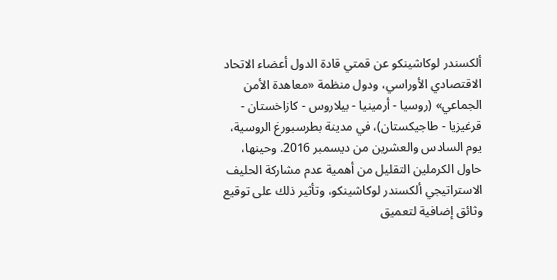ألكسندر لوكاشينكو عن قمتي قادة الدول أعضاء الاتحاد الاقتصادي الأوراسي، ودول منظمة «معاهدة الأمن الجماعي» (روسيا - أرمينيا - بيلاروس - كازاخستان - قرغيزيا - طاجيكستان)، في مدينة بطرسبورغ الروسية، يوم السادس والعشرين من ديسمبر 2016. وحينها، حاول الكرملين التقليل من أهمية عدم مشاركة الحليف الاستراتيجي ألكسندر لوكاشينكو، وتأثير ذلك على توقيع وثائق إضافية لتعميق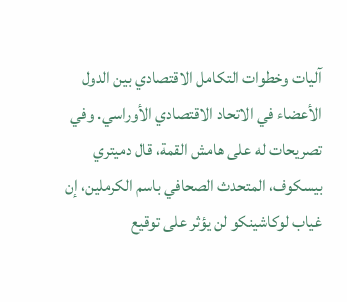آليات وخطوات التكامل الاقتصادي بين الدول الأعضاء في الاتحاد الاقتصادي الأوراسي. وفي تصريحات له على هامش القمة، قال دميتري بيسكوف، المتحدث الصحافي باسم الكرملين، إن غياب لوكاشينكو لن يؤثر على توقيع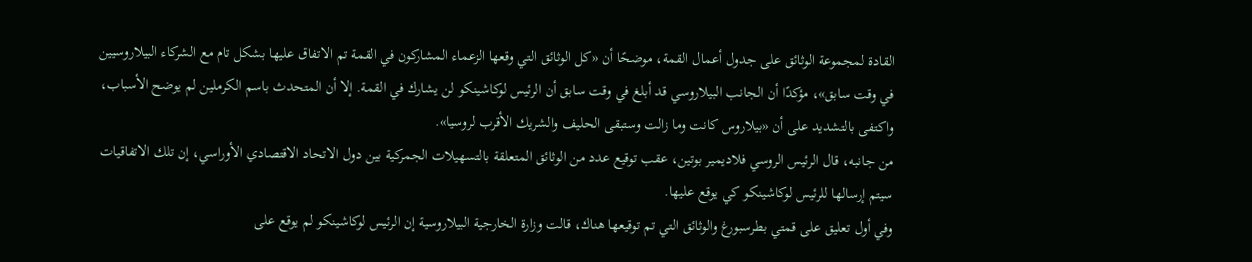القادة لمجموعة الوثائق على جدول أعمال القمة، موضحًا أن «كل الوثائق التي وقعها الزعماء المشاركون في القمة تم الاتفاق عليها بشكل تام مع الشركاء البيلاروسيين في وقت سابق»، مؤكدًا أن الجانب البيلاروسي قد أبلغ في وقت سابق أن الرئيس لوكاشينكو لن يشارك في القمة. إلا أن المتحدث باسم الكرملين لم يوضح الأسباب، واكتفى بالتشديد على أن «بيلاروس كانت وما زالت وستبقى الحليف والشريك الأقرب لروسيا».
من جانبه، قال الرئيس الروسي فلاديمير بوتين، عقب توقيع عدد من الوثائق المتعلقة بالتسهيلات الجمركية بين دول الاتحاد الاقتصادي الأوراسي، إن تلك الاتفاقيات سيتم إرسالها للرئيس لوكاشينكو كي يوقع عليها.
وفي أول تعليق على قمتي بطرسبورغ والوثائق التي تم توقيعها هناك، قالت وزارة الخارجية البيلاروسية إن الرئيس لوكاشينكو لم يوقع على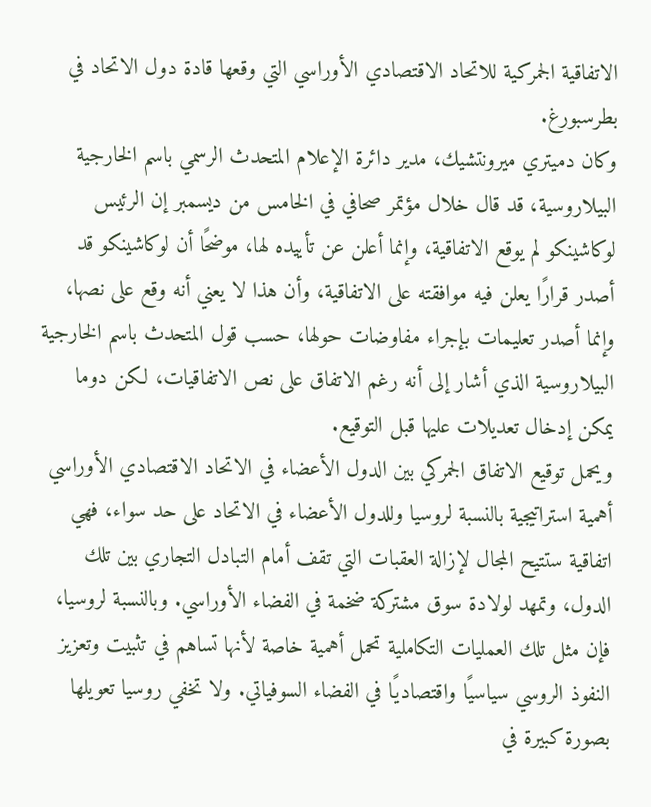الاتفاقية الجمركية للاتحاد الاقتصادي الأوراسي التي وقعها قادة دول الاتحاد في بطرسبورغ.
وكان دميتري ميرونتشيك، مدير دائرة الإعلام المتحدث الرسمي باسم الخارجية البيلاروسية، قد قال خلال مؤتمر صحافي في الخامس من ديسمبر إن الرئيس لوكاشينكو لم يوقع الاتفاقية، وإنما أعلن عن تأييده لها، موضحًا أن لوكاشينكو قد أصدر قرارًا يعلن فيه موافقته على الاتفاقية، وأن هذا لا يعني أنه وقع على نصها، وإنما أصدر تعليمات بإجراء مفاوضات حولها، حسب قول المتحدث باسم الخارجية البيلاروسية الذي أشار إلى أنه رغم الاتفاق على نص الاتفاقيات، لكن دوما يمكن إدخال تعديلات عليها قبل التوقيع.
ويحمل توقيع الاتفاق الجمركي بين الدول الأعضاء في الاتحاد الاقتصادي الأوراسي أهمية استراتيجية بالنسبة لروسيا وللدول الأعضاء في الاتحاد على حد سواء، فهي اتفاقية ستتيح المجال لإزالة العقبات التي تقف أمام التبادل التجاري بين تلك الدول، وتمهد لولادة سوق مشتركة ضخمة في الفضاء الأوراسي. وبالنسبة لروسيا، فإن مثل تلك العمليات التكاملية تحمل أهمية خاصة لأنها تساهم في تثبيت وتعزيز النفوذ الروسي سياسيًا واقتصاديًا في الفضاء السوفياتي. ولا تخفي روسيا تعويلها بصورة كبيرة في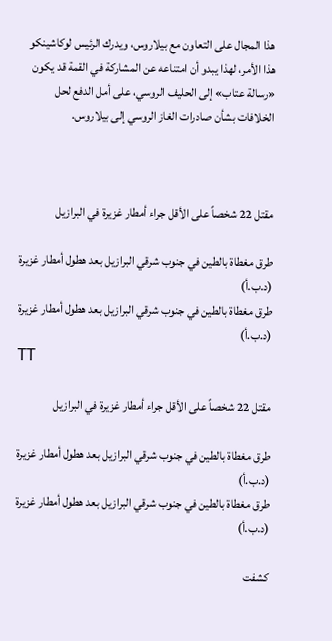هذا المجال على التعاون مع بيلاروس، ويدرك الرئيس لوكاشينكو هذا الأمر، لهذا يبدو أن امتناعه عن المشاركة في القمة قد يكون «رسالة عتاب» إلى الحليف الروسي، على أمل الدفع لحل الخلافات بشأن صادرات الغاز الروسي إلى بيلاروس.



مقتل 22 شخصاً على الأقل جراء أمطار غزيرة في البرازيل

طرق مغطاة بالطين في جنوب شرقي البرازيل بعد هطول أمطار غزيرة (د.ب.أ)
طرق مغطاة بالطين في جنوب شرقي البرازيل بعد هطول أمطار غزيرة (د.ب.أ)
TT

مقتل 22 شخصاً على الأقل جراء أمطار غزيرة في البرازيل

طرق مغطاة بالطين في جنوب شرقي البرازيل بعد هطول أمطار غزيرة (د.ب.أ)
طرق مغطاة بالطين في جنوب شرقي البرازيل بعد هطول أمطار غزيرة (د.ب.أ)

كشفت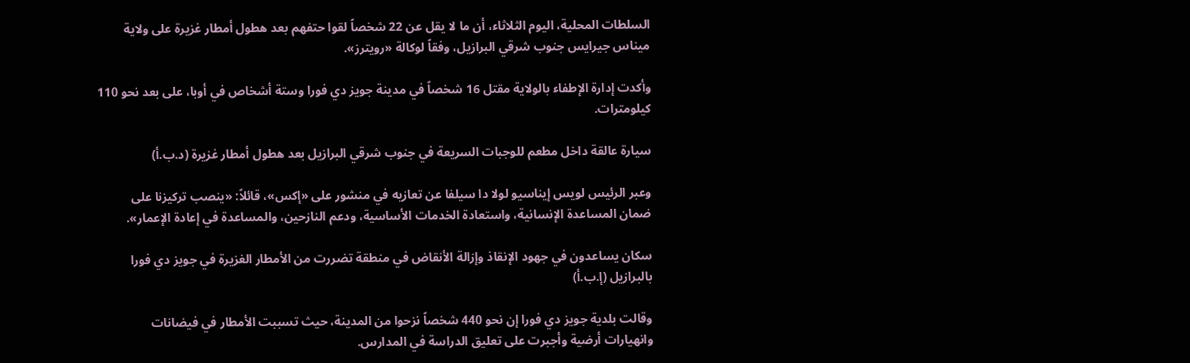السلطات المحلية، اليوم الثلاثاء، أن ما لا يقل عن 22 شخصاً لقوا حتفهم بعد هطول أمطار غزيرة على ولاية ميناس جيرايس جنوب شرقي البرازيل، وفقاً لوكالة «رويترز».

وأكدت إدارة الإطفاء بالولاية ‌مقتل 16 شخصاً في مدينة ‌جويز دي فورا وستة أشخاص في أوبا، على بعد نحو 110 كيلومترات.

سيارة عالقة داخل مطعم للوجبات السريعة في جنوب شرقي البرازيل بعد هطول أمطار غزيرة (د.ب.أ)

وعبر الرئيس لويس إيناسيو لولا دا سيلفا عن تعازيه في منشور على «إكس»، قائلاً: «ينصب تركيزنا على ضمان ‌المساعدة ‌الإنسانية، واستعادة الخدمات الأساسية، ودعم النازحين، والمساعدة ‌في إعادة الإعمار».

سكان يساعدون في جهود الإنقاذ وإزالة الأنقاض في منطقة تضررت من الأمطار الغزيرة في جويز دي فورا بالبرازيل (إ.ب.أ)

وقالت بلدية جويز ‌دي فورا إن نحو 440 شخصاً نزحوا من المدينة، حيث تسببت الأمطار في فيضانات وانهيارات ‌أرضية وأجبرت على تعليق الدراسة في المدارس.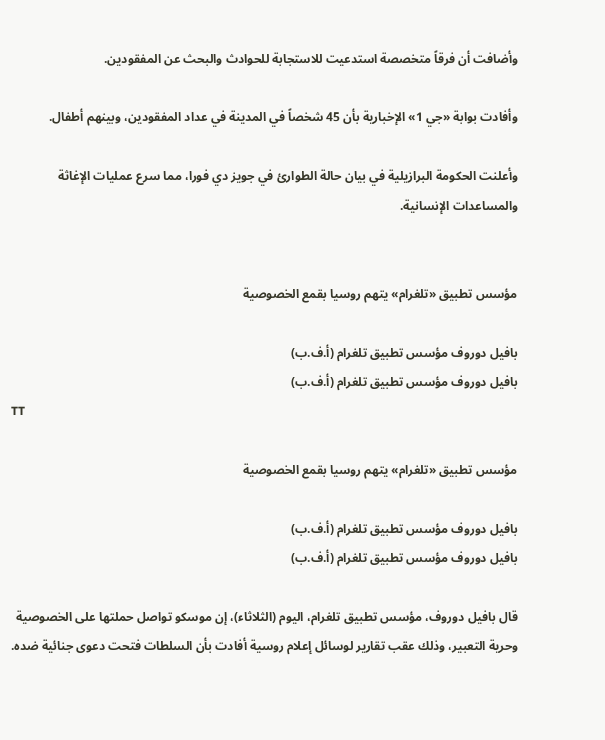وأضافت أن فرقاً متخصصة استدعيت للاستجابة للحوادث والبحث عن المفقودين.

وأفادت بوابة «جي 1» الإخبارية بأن 45 شخصاً في المدينة في عداد المفقودين، وبينهم أطفال.

وأعلنت الحكومة البرازيلية في بيان حالة الطوارئ في جويز دي فورا، مما سرع عمليات الإغاثة والمساعدات الإنسانية.


مؤسس تطبيق «تلغرام» يتهم روسيا بقمع الخصوصية

بافيل دوروف مؤسس تطبيق تلغرام (أ.ف.ب)
بافيل دوروف مؤسس تطبيق تلغرام (أ.ف.ب)
TT

مؤسس تطبيق «تلغرام» يتهم روسيا بقمع الخصوصية

بافيل دوروف مؤسس تطبيق تلغرام (أ.ف.ب)
بافيل دوروف مؤسس تطبيق تلغرام (أ.ف.ب)

قال بافيل دوروف، مؤسس تطبيق تلغرام، اليوم (الثلاثاء)، إن موسكو تواصل حملتها على الخصوصية وحرية التعبير، وذلك عقب تقارير لوسائل ‌إعلام روسية ‌أفادت بأن السلطات ‌فتحت دعوى جنائية ضده.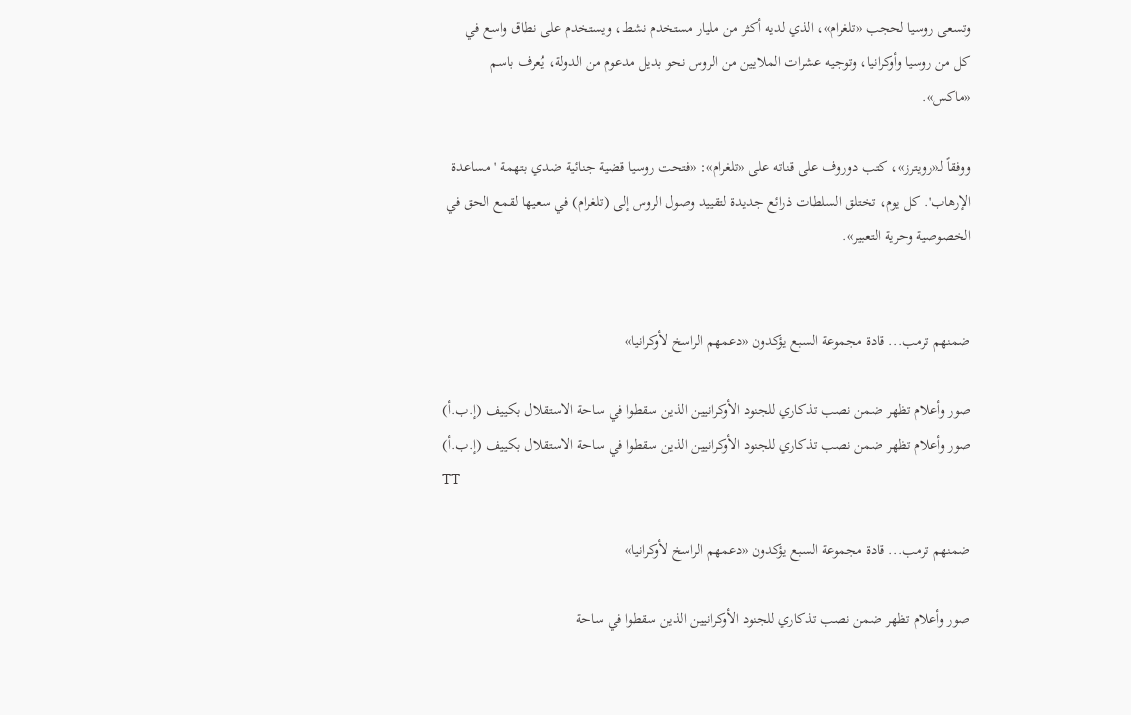وتسعى روسيا لحجب «تلغرام»، الذي لديه أكثر من مليار مستخدم نشط، ويستخدم على نطاق واسع في كل ‌من ‌روسيا وأوكرانيا، وتوجيه ‌عشرات الملايين من الروس ‌نحو بديل مدعوم من الدولة، يُعرف باسم «ماكس».

ووفقاً لـ«رويترز»، كتب دوروف على ‌قناته على «تلغرام»: «فتحت روسيا قضية جنائية ضدي بتهمة 'مساعدة الإرهاب'. كل يوم، تختلق السلطات ذرائع جديدة لتقييد وصول الروس إلى (تلغرام) في سعيها لقمع الحق في الخصوصية وحرية التعبير».


ضمنهم ترمب... قادة مجموعة السبع يؤكدون «دعمهم الراسخ لأوكرانيا»

صور وأعلام تظهر ضمن نصب تذكاري للجنود الأوكرانيين الذين سقطوا في ساحة الاستقلال بكييف (إ.ب.أ)
صور وأعلام تظهر ضمن نصب تذكاري للجنود الأوكرانيين الذين سقطوا في ساحة الاستقلال بكييف (إ.ب.أ)
TT

ضمنهم ترمب... قادة مجموعة السبع يؤكدون «دعمهم الراسخ لأوكرانيا»

صور وأعلام تظهر ضمن نصب تذكاري للجنود الأوكرانيين الذين سقطوا في ساحة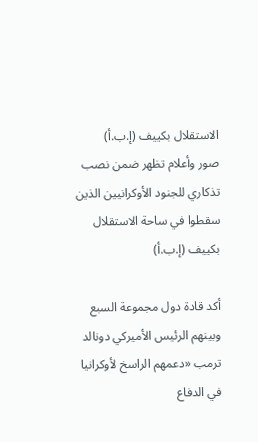الاستقلال بكييف (إ.ب.أ)
صور وأعلام تظهر ضمن نصب تذكاري للجنود الأوكرانيين الذين سقطوا في ساحة الاستقلال بكييف (إ.ب.أ)

أكد قادة دول مجموعة السبع وبينهم الرئيس الأميركي دونالد ترمب «دعمهم الراسخ لأوكرانيا في الدفاع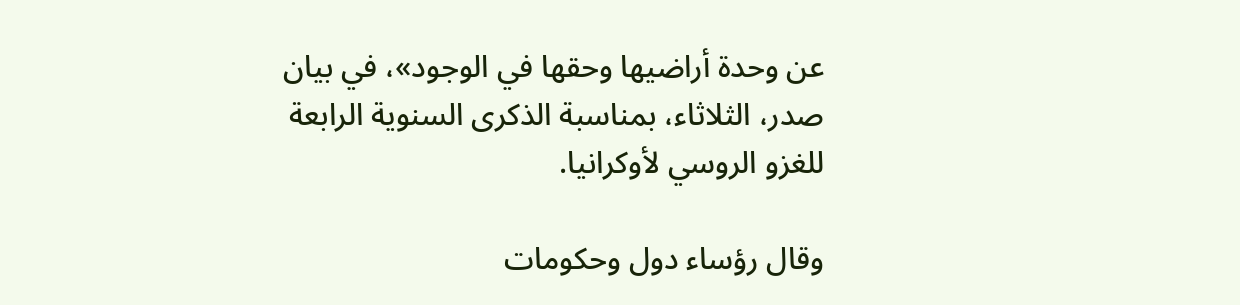عن وحدة أراضيها وحقها في الوجود»، في بيان صدر، الثلاثاء، بمناسبة الذكرى السنوية الرابعة للغزو الروسي لأوكرانيا.

وقال رؤساء دول وحكومات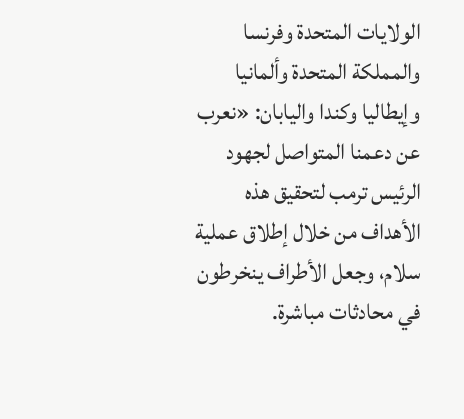الولايات المتحدة وفرنسا والمملكة المتحدة وألمانيا وإيطاليا وكندا واليابان: «نعرب عن دعمنا المتواصل لجهود الرئيس ترمب لتحقيق هذه الأهداف من خلال إطلاق عملية سلام، وجعل الأطراف ينخرطون في محادثات مباشرة.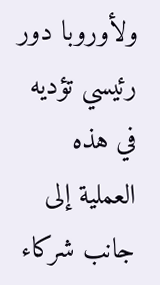ولأوروبا دور رئيسي تؤديه في هذه العملية إلى جانب شركاء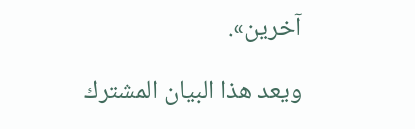آخرين».

ويعد هذا البيان المشترك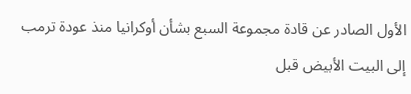الأول الصادر عن قادة مجموعة السبع بشأن أوكرانيا منذ عودة ترمب إلى البيت الأبيض قبل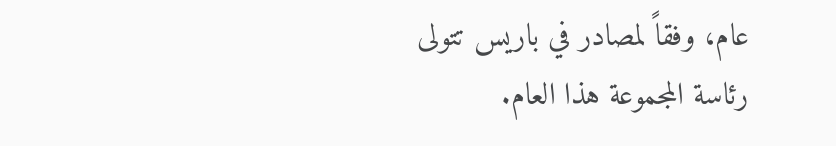عام، وفقاً لمصادر في باريس تتولى رئاسة المجموعة هذا العام.